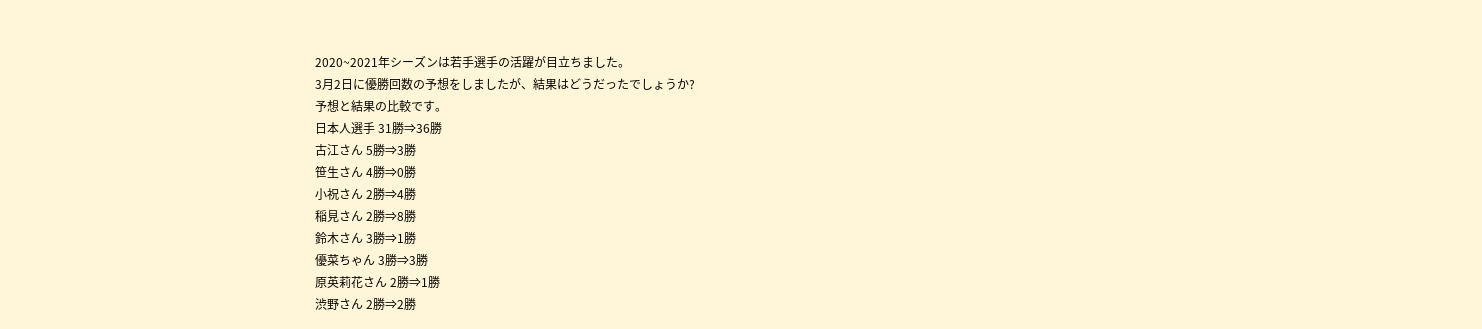2020~2021年シーズンは若手選手の活躍が目立ちました。
3月2日に優勝回数の予想をしましたが、結果はどうだったでしょうか?
予想と結果の比較です。
日本人選手 31勝⇒36勝
古江さん 5勝⇒3勝
笹生さん 4勝⇒0勝
小祝さん 2勝⇒4勝
稲見さん 2勝⇒8勝
鈴木さん 3勝⇒1勝
優菜ちゃん 3勝⇒3勝
原英莉花さん 2勝⇒1勝
渋野さん 2勝⇒2勝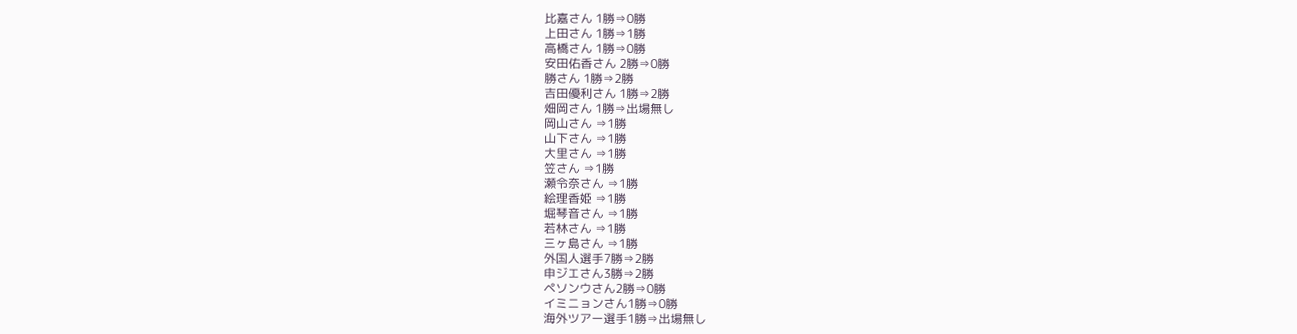比嘉さん 1勝⇒0勝
上田さん 1勝⇒1勝
高橋さん 1勝⇒0勝
安田佑香さん 2勝⇒0勝
勝さん 1勝⇒2勝
吉田優利さん 1勝⇒2勝
畑岡さん 1勝⇒出場無し
岡山さん ⇒1勝
山下さん ⇒1勝
大里さん ⇒1勝
笠さん ⇒1勝
瀬令奈さん ⇒1勝
絵理香姫 ⇒1勝
堀琴音さん ⇒1勝
若林さん ⇒1勝
三ヶ島さん ⇒1勝
外国人選手7勝⇒2勝
申ジエさん3勝⇒2勝
ペソンウさん2勝⇒0勝
イミニョンさん1勝⇒0勝
海外ツアー選手1勝⇒出場無し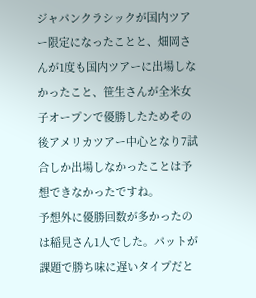ジャパンクラシックが国内ツアー限定になったことと、畑岡さんが1度も国内ツアーに出場しなかったこと、笹生さんが全米女子オープンで優勝したためその後アメリカツアー中心となり7試合しか出場しなかったことは予想できなかったですね。
予想外に優勝回数が多かったのは稲見さん1人でした。パットが課題で勝ち味に遅いタイプだと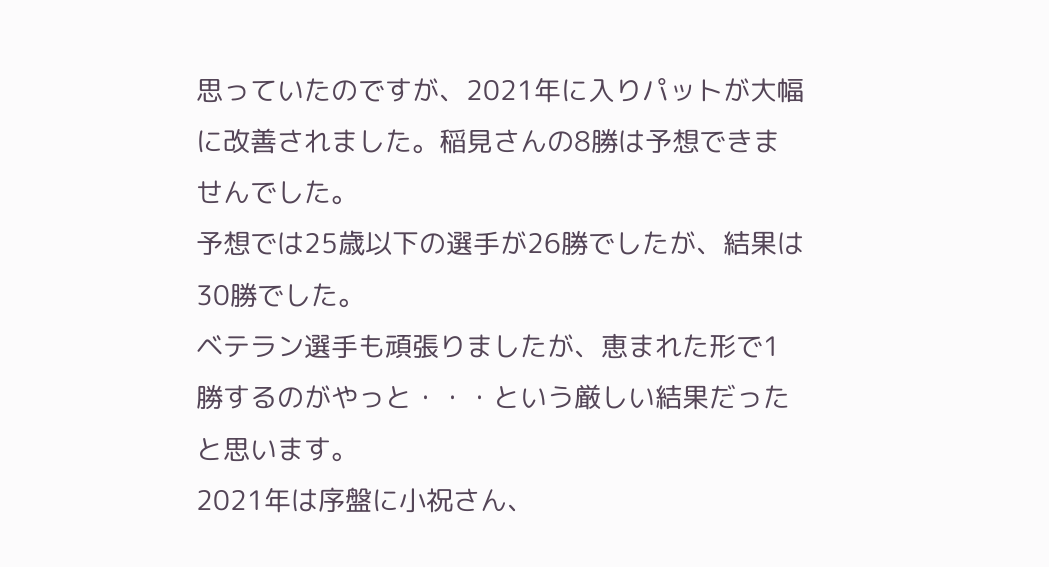思っていたのですが、2021年に入りパットが大幅に改善されました。稲見さんの8勝は予想できませんでした。
予想では25歳以下の選手が26勝でしたが、結果は30勝でした。
ベテラン選手も頑張りましたが、恵まれた形で1勝するのがやっと・・・という厳しい結果だったと思います。
2021年は序盤に小祝さん、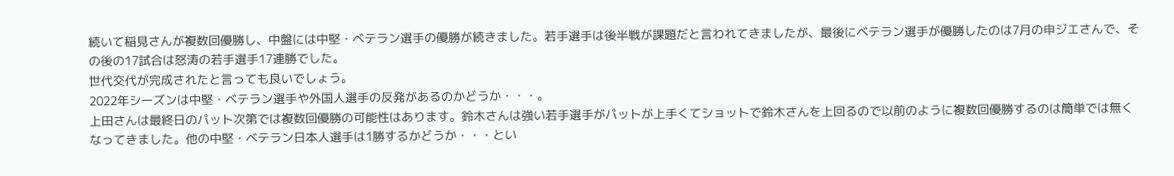続いて稲見さんが複数回優勝し、中盤には中堅・ベテラン選手の優勝が続きました。若手選手は後半戦が課題だと言われてきましたが、最後にベテラン選手が優勝したのは7月の申ジエさんで、その後の17試合は怒涛の若手選手17連勝でした。
世代交代が完成されたと言っても良いでしょう。
2022年シーズンは中堅・ベテラン選手や外国人選手の反発があるのかどうか・・・。
上田さんは最終日のパット次第では複数回優勝の可能性はあります。鈴木さんは強い若手選手がパットが上手くてショットで鈴木さんを上回るので以前のように複数回優勝するのは簡単では無くなってきました。他の中堅・ベテラン日本人選手は1勝するかどうか・・・とい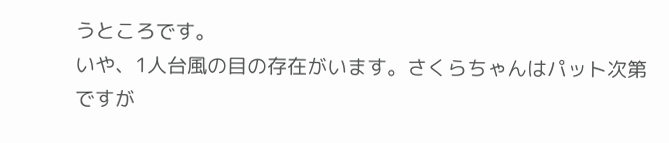うところです。
いや、1人台風の目の存在がいます。さくらちゃんはパット次第ですが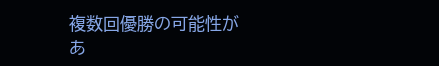複数回優勝の可能性があ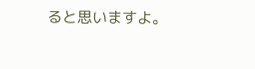ると思いますよ。